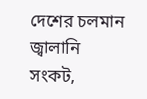দেশের চলমান জ্বালানি সংকট,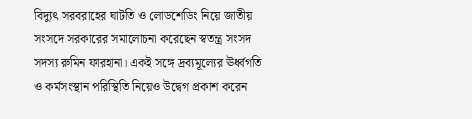বিদ্যুৎ সরবরাহের ঘাটতি ও লোডশেডিং নিয়ে জাতীয় সংসদে সরকারের সমালোচনা করেছেন স্বতন্ত্র সংসদ সদস্য রুমিন ফারহানা। একই সঙ্গে দ্রব্যমূল্যের ঊর্ধ্বগতি ও কর্মসংস্থান পরিস্থিতি নিয়েও উদ্বেগ প্রকাশ করেন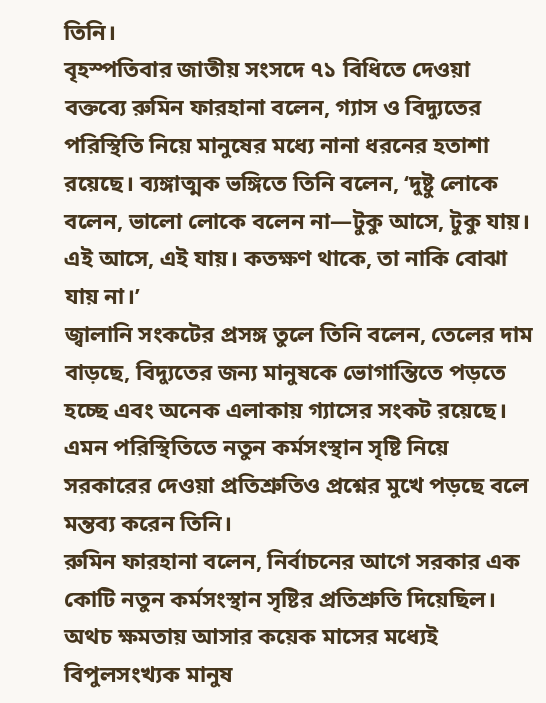তিনি।
বৃহস্পতিবার জাতীয় সংসদে ৭১ বিধিতে দেওয়া বক্তব্যে রুমিন ফারহানা বলেন, গ্যাস ও বিদ্যুতের পরিস্থিতি নিয়ে মানুষের মধ্যে নানা ধরনের হতাশা রয়েছে। ব্যঙ্গাত্মক ভঙ্গিতে তিনি বলেন, ‘দুষ্টু লোকে বলেন, ভালো লোকে বলেন না—টুকু আসে, টুকু যায়। এই আসে, এই যায়। কতক্ষণ থাকে, তা নাকি বোঝা যায় না।’
জ্বালানি সংকটের প্রসঙ্গ তুলে তিনি বলেন, তেলের দাম বাড়ছে, বিদ্যুতের জন্য মানুষকে ভোগান্তিতে পড়তে হচ্ছে এবং অনেক এলাকায় গ্যাসের সংকট রয়েছে। এমন পরিস্থিতিতে নতুন কর্মসংস্থান সৃষ্টি নিয়ে সরকারের দেওয়া প্রতিশ্রুতিও প্রশ্নের মুখে পড়ছে বলে মন্তব্য করেন তিনি।
রুমিন ফারহানা বলেন, নির্বাচনের আগে সরকার এক কোটি নতুন কর্মসংস্থান সৃষ্টির প্রতিশ্রুতি দিয়েছিল। অথচ ক্ষমতায় আসার কয়েক মাসের মধ্যেই বিপুলসংখ্যক মানুষ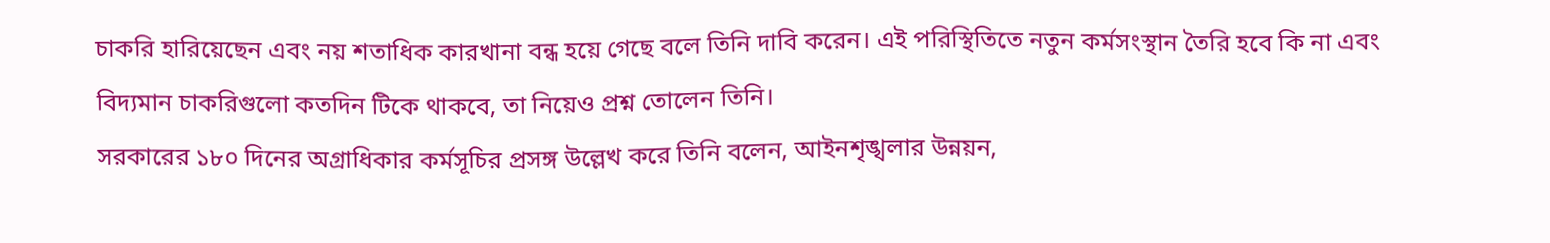চাকরি হারিয়েছেন এবং নয় শতাধিক কারখানা বন্ধ হয়ে গেছে বলে তিনি দাবি করেন। এই পরিস্থিতিতে নতুন কর্মসংস্থান তৈরি হবে কি না এবং বিদ্যমান চাকরিগুলো কতদিন টিকে থাকবে, তা নিয়েও প্রশ্ন তোলেন তিনি।
সরকারের ১৮০ দিনের অগ্রাধিকার কর্মসূচির প্রসঙ্গ উল্লেখ করে তিনি বলেন, আইনশৃঙ্খলার উন্নয়ন,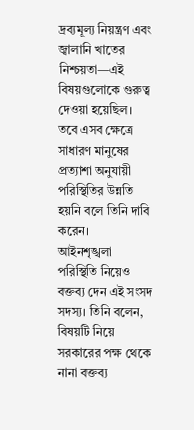দ্রব্যমূল্য নিয়ন্ত্রণ এবং জ্বালানি খাতের নিশ্চয়তা—এই বিষয়গুলোকে গুরুত্ব দেওয়া হয়েছিল। তবে এসব ক্ষেত্রে সাধারণ মানুষের প্রত্যাশা অনুযায়ী পরিস্থিতির উন্নতি হয়নি বলে তিনি দাবি করেন।
আইনশৃঙ্খলা পরিস্থিতি নিয়েও বক্তব্য দেন এই সংসদ সদস্য। তিনি বলেন, বিষয়টি নিয়ে সরকারের পক্ষ থেকে নানা বক্তব্য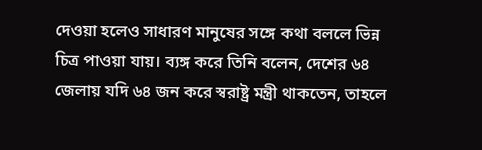দেওয়া হলেও সাধারণ মানুষের সঙ্গে কথা বললে ভিন্ন চিত্র পাওয়া যায়। ব্যঙ্গ করে তিনি বলেন, দেশের ৬৪ জেলায় যদি ৬৪ জন করে স্বরাষ্ট্র মন্ত্রী থাকতেন, তাহলে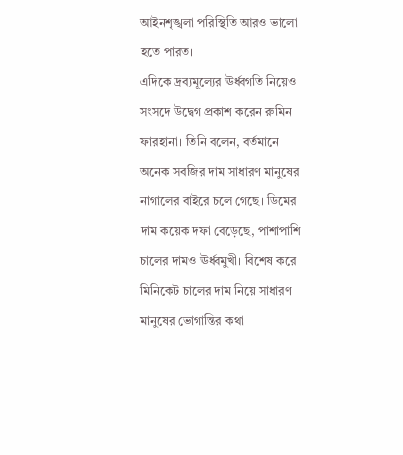আইনশৃঙ্খলা পরিস্থিতি আরও ভালো হতে পারত।
এদিকে দ্রব্যমূল্যের ঊর্ধ্বগতি নিয়েও সংসদে উদ্বেগ প্রকাশ করেন রুমিন ফারহানা। তিনি বলেন, বর্তমানে অনেক সবজির দাম সাধারণ মানুষের নাগালের বাইরে চলে গেছে। ডিমের দাম কয়েক দফা বেড়েছে, পাশাপাশি চালের দামও ঊর্ধ্বমুখী। বিশেষ করে মিনিকেট চালের দাম নিয়ে সাধারণ মানুষের ভোগান্তির কথা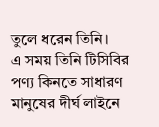তুলে ধরেন তিনি।
এ সময় তিনি টিসিবির পণ্য কিনতে সাধারণ মানুষের দীর্ঘ লাইনে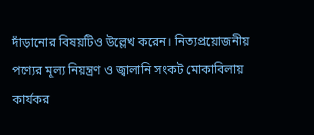দাঁড়ানোর বিষয়টিও উল্লেখ করেন। নিত্যপ্রয়োজনীয় পণ্যের মূল্য নিয়ন্ত্রণ ও জ্বালানি সংকট মোকাবিলায় কার্যকর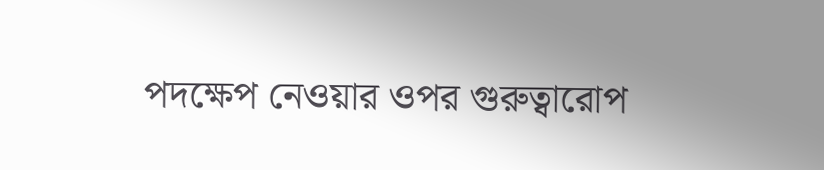পদক্ষেপ নেওয়ার ওপর গুরুত্বারোপ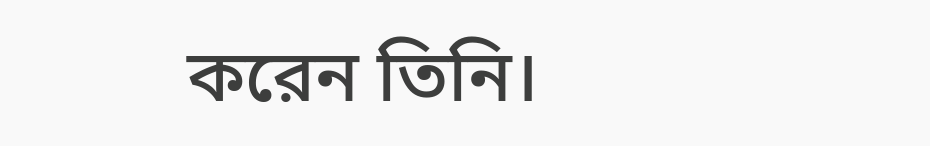করেন তিনি।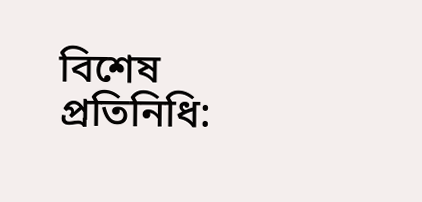বিশেষ প্রতিনিধি: